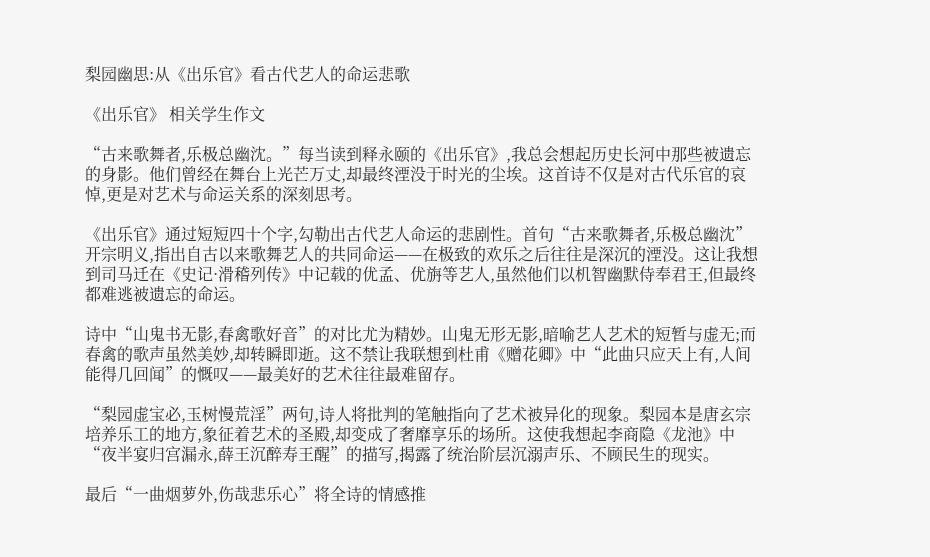梨园幽思:从《出乐官》看古代艺人的命运悲歌

《出乐官》 相关学生作文

“古来歌舞者,乐极总幽沈。”每当读到释永颐的《出乐官》,我总会想起历史长河中那些被遗忘的身影。他们曾经在舞台上光芒万丈,却最终湮没于时光的尘埃。这首诗不仅是对古代乐官的哀悼,更是对艺术与命运关系的深刻思考。

《出乐官》通过短短四十个字,勾勒出古代艺人命运的悲剧性。首句“古来歌舞者,乐极总幽沈”开宗明义,指出自古以来歌舞艺人的共同命运——在极致的欢乐之后往往是深沉的湮没。这让我想到司马迁在《史记·滑稽列传》中记载的优孟、优旃等艺人,虽然他们以机智幽默侍奉君王,但最终都难逃被遗忘的命运。

诗中“山鬼书无影,春禽歌好音”的对比尤为精妙。山鬼无形无影,暗喻艺人艺术的短暂与虚无;而春禽的歌声虽然美妙,却转瞬即逝。这不禁让我联想到杜甫《赠花卿》中“此曲只应天上有,人间能得几回闻”的慨叹——最美好的艺术往往最难留存。

“梨园虚宝必,玉树慢荒淫”两句,诗人将批判的笔触指向了艺术被异化的现象。梨园本是唐玄宗培养乐工的地方,象征着艺术的圣殿,却变成了奢靡享乐的场所。这使我想起李商隐《龙池》中“夜半宴归宫漏永,薛王沉醉寿王醒”的描写,揭露了统治阶层沉溺声乐、不顾民生的现实。

最后“一曲烟萝外,伤哉悲乐心”将全诗的情感推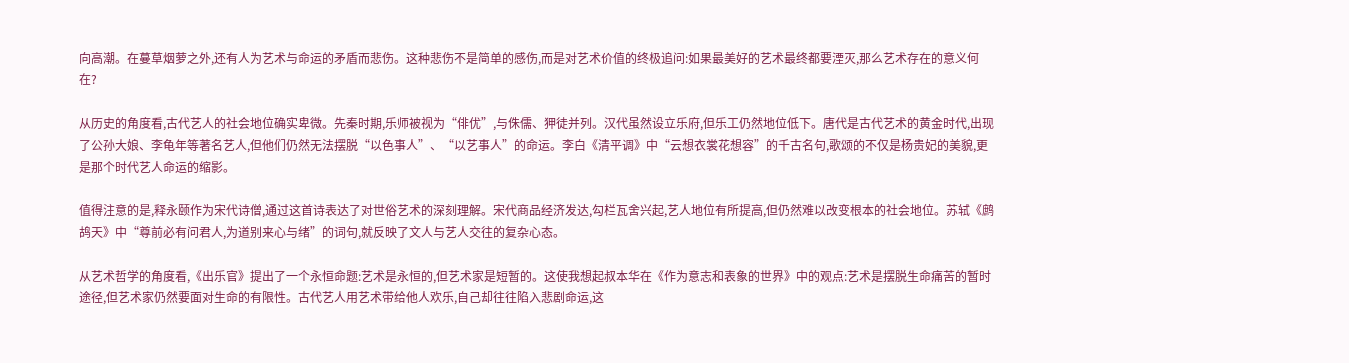向高潮。在蔓草烟萝之外,还有人为艺术与命运的矛盾而悲伤。这种悲伤不是简单的感伤,而是对艺术价值的终极追问:如果最美好的艺术最终都要湮灭,那么艺术存在的意义何在?

从历史的角度看,古代艺人的社会地位确实卑微。先秦时期,乐师被视为“俳优”,与侏儒、狎徒并列。汉代虽然设立乐府,但乐工仍然地位低下。唐代是古代艺术的黄金时代,出现了公孙大娘、李龟年等著名艺人,但他们仍然无法摆脱“以色事人”、“以艺事人”的命运。李白《清平调》中“云想衣裳花想容”的千古名句,歌颂的不仅是杨贵妃的美貌,更是那个时代艺人命运的缩影。

值得注意的是,释永颐作为宋代诗僧,通过这首诗表达了对世俗艺术的深刻理解。宋代商品经济发达,勾栏瓦舍兴起,艺人地位有所提高,但仍然难以改变根本的社会地位。苏轼《鹧鸪天》中“尊前必有问君人,为道别来心与绪”的词句,就反映了文人与艺人交往的复杂心态。

从艺术哲学的角度看,《出乐官》提出了一个永恒命题:艺术是永恒的,但艺术家是短暂的。这使我想起叔本华在《作为意志和表象的世界》中的观点:艺术是摆脱生命痛苦的暂时途径,但艺术家仍然要面对生命的有限性。古代艺人用艺术带给他人欢乐,自己却往往陷入悲剧命运,这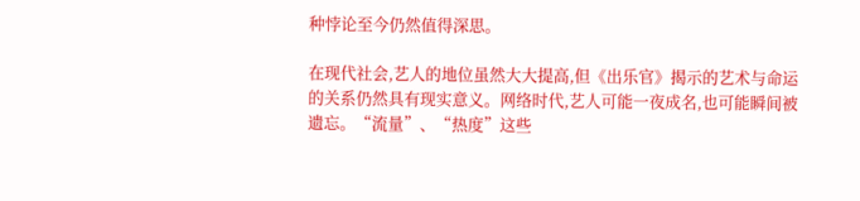种悖论至今仍然值得深思。

在现代社会,艺人的地位虽然大大提高,但《出乐官》揭示的艺术与命运的关系仍然具有现实意义。网络时代,艺人可能一夜成名,也可能瞬间被遗忘。“流量”、“热度”这些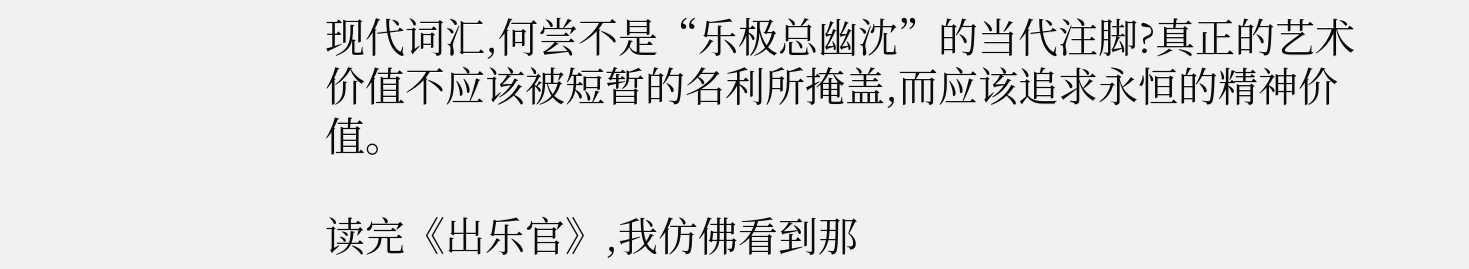现代词汇,何尝不是“乐极总幽沈”的当代注脚?真正的艺术价值不应该被短暂的名利所掩盖,而应该追求永恒的精神价值。

读完《出乐官》,我仿佛看到那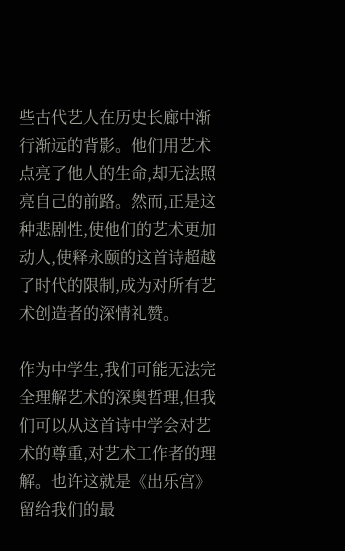些古代艺人在历史长廊中渐行渐远的背影。他们用艺术点亮了他人的生命,却无法照亮自己的前路。然而,正是这种悲剧性,使他们的艺术更加动人,使释永颐的这首诗超越了时代的限制,成为对所有艺术创造者的深情礼赞。

作为中学生,我们可能无法完全理解艺术的深奥哲理,但我们可以从这首诗中学会对艺术的尊重,对艺术工作者的理解。也许这就是《出乐宫》留给我们的最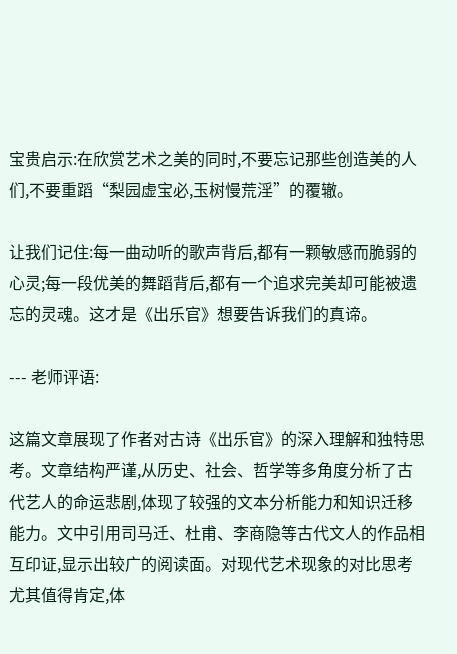宝贵启示:在欣赏艺术之美的同时,不要忘记那些创造美的人们,不要重蹈“梨园虚宝必,玉树慢荒淫”的覆辙。

让我们记住:每一曲动听的歌声背后,都有一颗敏感而脆弱的心灵;每一段优美的舞蹈背后,都有一个追求完美却可能被遗忘的灵魂。这才是《出乐官》想要告诉我们的真谛。

--- 老师评语:

这篇文章展现了作者对古诗《出乐官》的深入理解和独特思考。文章结构严谨,从历史、社会、哲学等多角度分析了古代艺人的命运悲剧,体现了较强的文本分析能力和知识迁移能力。文中引用司马迁、杜甫、李商隐等古代文人的作品相互印证,显示出较广的阅读面。对现代艺术现象的对比思考尤其值得肯定,体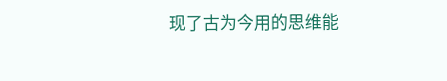现了古为今用的思维能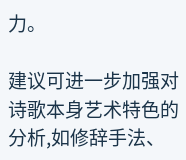力。

建议可进一步加强对诗歌本身艺术特色的分析,如修辞手法、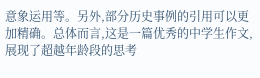意象运用等。另外,部分历史事例的引用可以更加精确。总体而言,这是一篇优秀的中学生作文,展现了超越年龄段的思考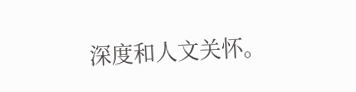深度和人文关怀。